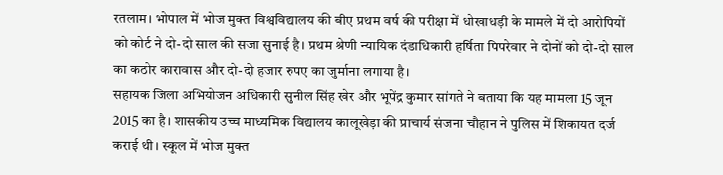रतलाम। भोपाल में भोज मुक्त विश्वविद्यालय की बीए प्रथम वर्ष की परीक्षा में धोखाधड़ी के मामले में दो आरोपियों को कोर्ट ने दो-दो साल की सजा सुनाई है। प्रथम श्रेणी न्यायिक दंडाधिकारी हर्षिता पिपरेवार ने दोनों को दो-दो साल का कठोर कारावास और दो-दो हजार रुपए का जुर्माना लगाया है।
सहायक जिला अभियोजन अधिकारी सुनील सिंह खेर और भूपेंद्र कुमार सांगते ने बताया कि यह मामला 15 जून 2015 का है। शासकीय उच्च माध्यमिक विद्यालय कालूखेड़ा की प्राचार्य संजना चौहान ने पुलिस में शिकायत दर्ज कराई थी। स्कूल में भोज मुक्त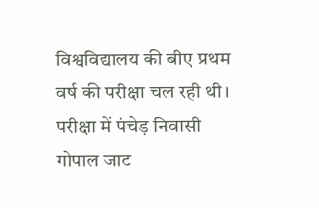विश्वविद्यालय की बीए प्रथम वर्ष की परीक्षा चल रही थी।
परीक्षा में पंचेड़ निवासी गोपाल जाट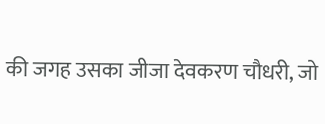की जगह उसका जीजा देवकरण चौधरी, जो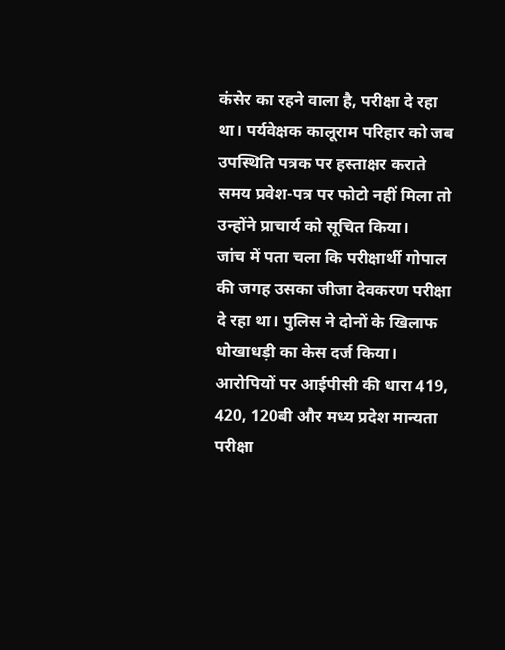कंसेर का रहने वाला है, परीक्षा दे रहा था। पर्यवेक्षक कालूराम परिहार को जब उपस्थिति पत्रक पर हस्ताक्षर कराते समय प्रवेश-पत्र पर फोटो नहीं मिला तो उन्होंने प्राचार्य को सूचित किया।
जांच में पता चला कि परीक्षार्थी गोपाल की जगह उसका जीजा देवकरण परीक्षा दे रहा था। पुलिस ने दोनों के खिलाफ धोखाधड़ी का केस दर्ज किया। आरोपियों पर आईपीसी की धारा 419, 420, 120बी और मध्य प्रदेश मान्यता परीक्षा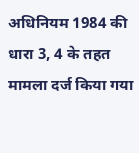अधिनियम 1984 की धारा 3, 4 के तहत मामला दर्ज किया गया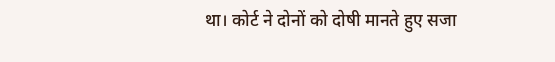था। कोर्ट ने दोनों को दोषी मानते हुए सजा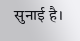सुनाई है।